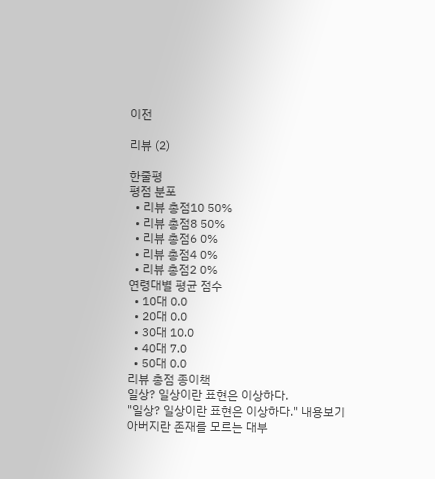이전

리뷰 (2)

한줄평
평점 분포
  • 리뷰 총점10 50%
  • 리뷰 총점8 50%
  • 리뷰 총점6 0%
  • 리뷰 총점4 0%
  • 리뷰 총점2 0%
연령대별 평균 점수
  • 10대 0.0
  • 20대 0.0
  • 30대 10.0
  • 40대 7.0
  • 50대 0.0
리뷰 총점 종이책
일상? 일상이란 표현은 이상하다.
"일상? 일상이란 표현은 이상하다." 내용보기
아버지란 존재를 모르는 대부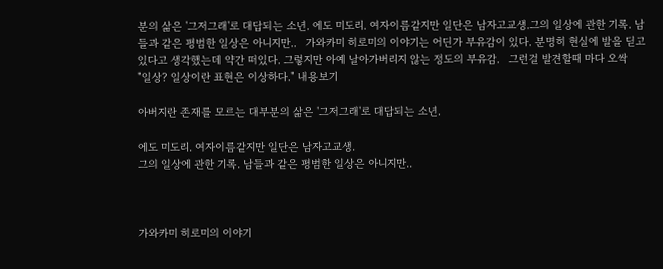분의 삶은 '그저그래'로 대답되는 소년. 에도 미도리. 여자이름같지만 일단은 남자고교생.그의 일상에 관한 기록. 남들과 같은 평범한 일상은 아니지만..   가와카미 히로미의 이야기는 어딘가 부유감이 있다. 분명히 현실에 발을 딛고 있다고 생각했는데 약간 떠있다. 그렇지만 아예 날아가버리지 않는 정도의 부유감.   그런걸 발견할때 마다 오싹
"일상? 일상이란 표현은 이상하다." 내용보기

아버지란 존재를 모르는 대부분의 삶은 '그저그래'로 대답되는 소년.

에도 미도리. 여자이름같지만 일단은 남자고교생.
그의 일상에 관한 기록. 남들과 같은 평범한 일상은 아니지만..



가와카미 히로미의 이야기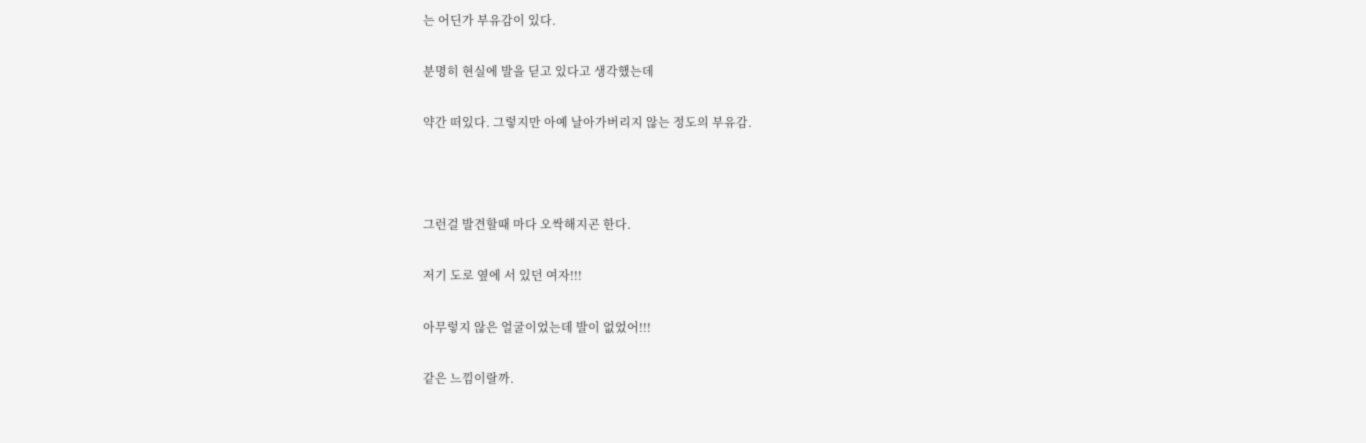는 어딘가 부유감이 있다.

분명히 현실에 발을 딛고 있다고 생각했는데

약간 떠있다. 그렇지만 아예 날아가버리지 않는 정도의 부유감.



그런걸 발견할때 마다 오싹해지곤 한다.

저기 도로 옆에 서 있던 여자!!!

아무렇지 않은 얼굴이었는데 발이 없었어!!!

같은 느낌이랄까.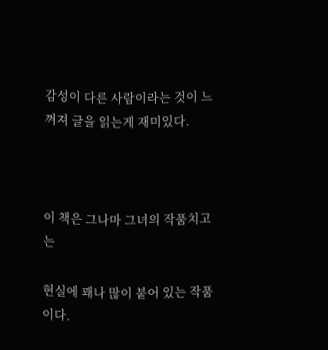감성이 다른 사람이라는 것이 느껴져 글을 읽는게 재미있다.



이 책은 그나마 그녀의 작품치고는

현실에 꽤나 많이 붙어 있는 작품이다.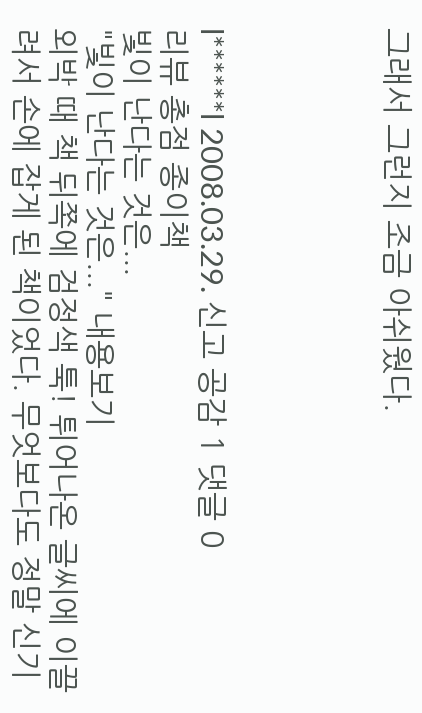그래서 그런지 조금 아쉬웠다.




l******l 2008.03.29. 신고 공감 1 댓글 0
리뷰 총점 종이책
빛이 난다는 것은...
"빛이 난다는 것은..." 내용보기
외박 때 책 뒤쪽에 검정색 툭! 튀어나온 글씨에 이끌려서 손에 잡게 된 책이었다. 무엇보다도 정말 신기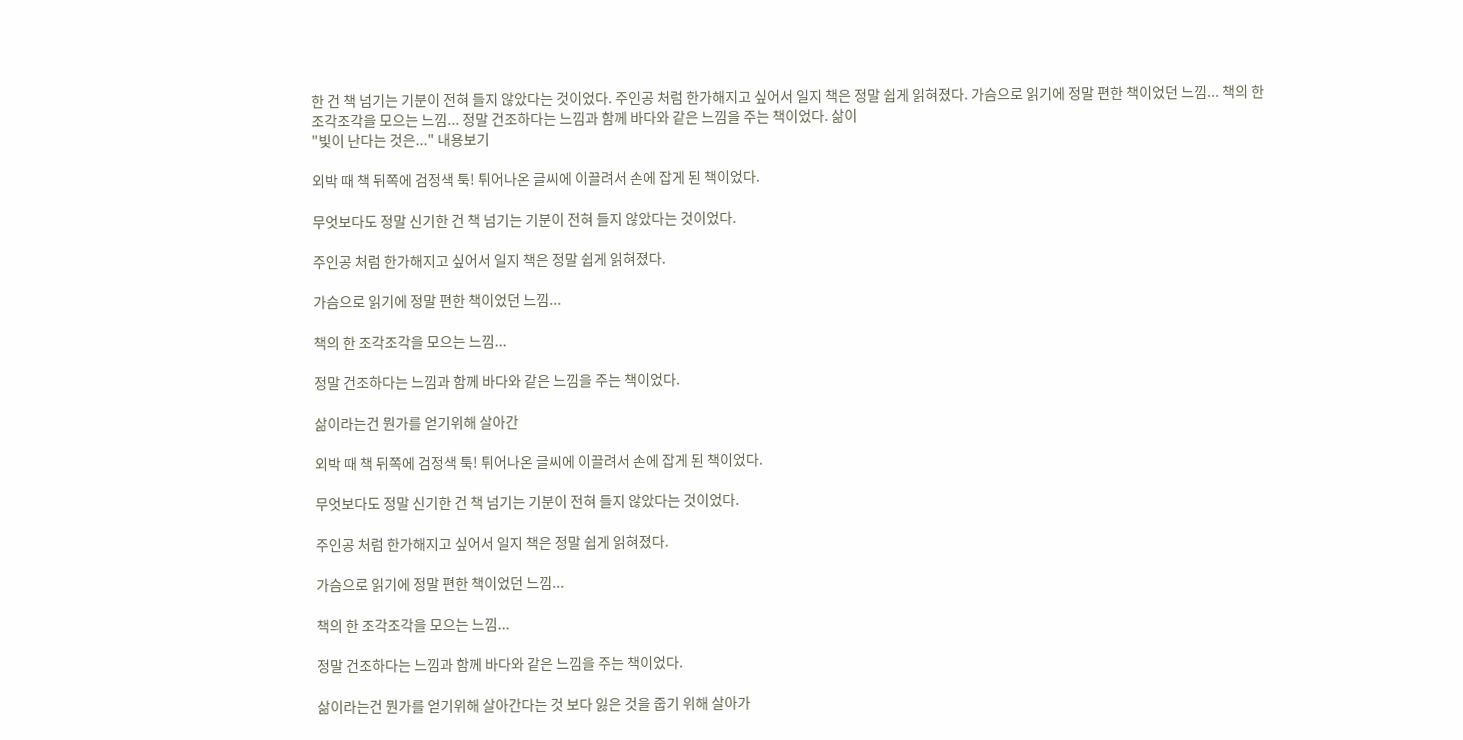한 건 책 넘기는 기분이 전혀 들지 않았다는 것이었다. 주인공 처럼 한가해지고 싶어서 일지 책은 정말 쉽게 읽혀졌다. 가슴으로 읽기에 정말 편한 책이었던 느낌... 책의 한 조각조각을 모으는 느낌... 정말 건조하다는 느낌과 함께 바다와 같은 느낌을 주는 책이었다. 삶이
"빛이 난다는 것은..." 내용보기

외박 때 책 뒤쪽에 검정색 툭! 튀어나온 글씨에 이끌려서 손에 잡게 된 책이었다.

무엇보다도 정말 신기한 건 책 넘기는 기분이 전혀 들지 않았다는 것이었다.

주인공 처럼 한가해지고 싶어서 일지 책은 정말 쉽게 읽혀졌다.

가슴으로 읽기에 정말 편한 책이었던 느낌...

책의 한 조각조각을 모으는 느낌...

정말 건조하다는 느낌과 함께 바다와 같은 느낌을 주는 책이었다.

삶이라는건 뭔가를 얻기위해 살아간

외박 때 책 뒤쪽에 검정색 툭! 튀어나온 글씨에 이끌려서 손에 잡게 된 책이었다.

무엇보다도 정말 신기한 건 책 넘기는 기분이 전혀 들지 않았다는 것이었다.

주인공 처럼 한가해지고 싶어서 일지 책은 정말 쉽게 읽혀졌다.

가슴으로 읽기에 정말 편한 책이었던 느낌...

책의 한 조각조각을 모으는 느낌...

정말 건조하다는 느낌과 함께 바다와 같은 느낌을 주는 책이었다.

삶이라는건 뭔가를 얻기위해 살아간다는 것 보다 잃은 것을 줍기 위해 살아가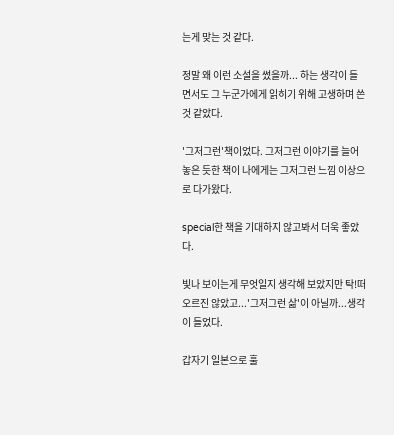는게 맞는 것 같다.

정말 왜 이런 소설을 썼을까... 하는 생각이 들면서도 그 누군가에게 읽히기 위해 고생하며 쓴 것 같았다.

'그저그런'책이었다. 그저그런 이야기를 늘어 놓은 듯한 책이 나에게는 그저그런 느낌 이상으로 다가왔다.

special한 책을 기대하지 않고봐서 더욱 좋았다.

빛나 보이는게 무엇일지 생각해 보았지만 탁!떠오르진 않았고...'그저그런 삶'이 아닐까...생각이 들었다.

갑자기 일본으로 훌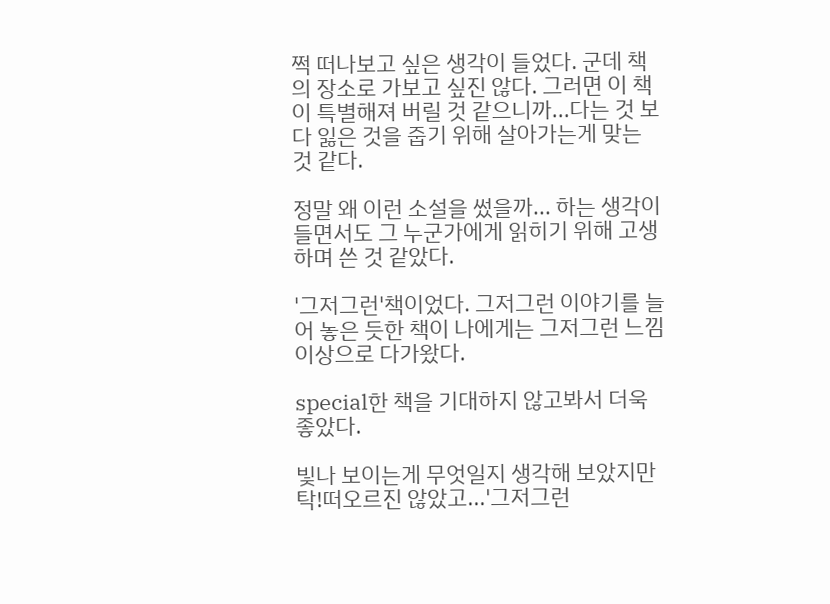쩍 떠나보고 싶은 생각이 들었다. 군데 책의 장소로 가보고 싶진 않다. 그러면 이 책이 특별해져 버릴 것 같으니까...다는 것 보다 잃은 것을 줍기 위해 살아가는게 맞는 것 같다.

정말 왜 이런 소설을 썼을까... 하는 생각이 들면서도 그 누군가에게 읽히기 위해 고생하며 쓴 것 같았다.

'그저그런'책이었다. 그저그런 이야기를 늘어 놓은 듯한 책이 나에게는 그저그런 느낌 이상으로 다가왔다.

special한 책을 기대하지 않고봐서 더욱 좋았다.

빛나 보이는게 무엇일지 생각해 보았지만 탁!떠오르진 않았고...'그저그런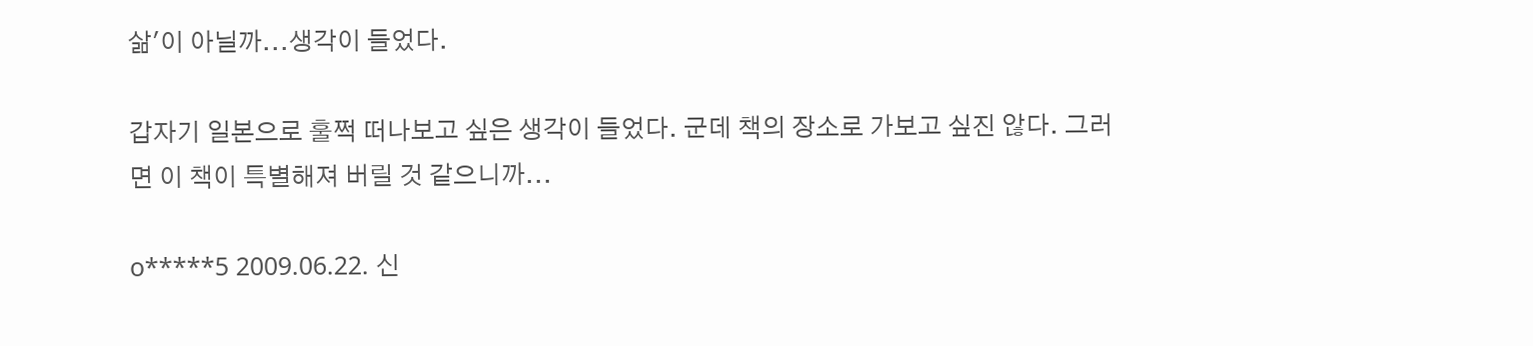삶'이 아닐까...생각이 들었다.

갑자기 일본으로 훌쩍 떠나보고 싶은 생각이 들었다. 군데 책의 장소로 가보고 싶진 않다. 그러면 이 책이 특별해져 버릴 것 같으니까...

o*****5 2009.06.22. 신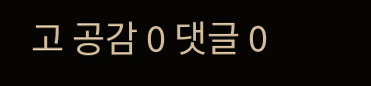고 공감 0 댓글 0